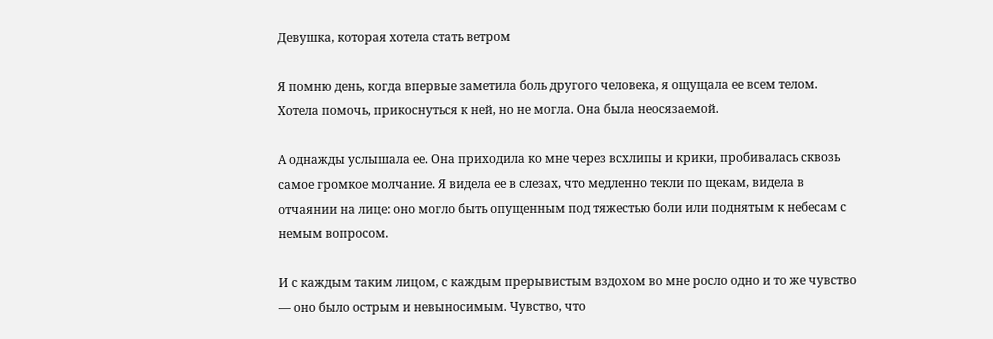Девушка, которая хотела стать ветром

Я помню день, когда впервые заметила боль другого человека, я ощущала ее всем телом. Хотела помочь, прикоснуться к ней, но не могла. Она была неосязаемой.

А однажды услышала ее. Она приходила ко мне через всхлипы и крики, пробивалась сквозь самое громкое молчание. Я видела ее в слезах, что медленно текли по щекам, видела в отчаянии на лице: оно могло быть опущенным под тяжестью боли или поднятым к небесам с немым вопросом.

И с каждым таким лицом, с каждым прерывистым вздохом во мне росло одно и то же чувство — оно было острым и невыносимым. Чувство, что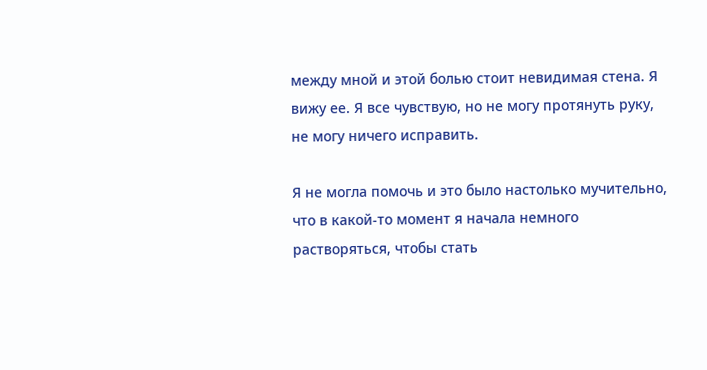между мной и этой болью стоит невидимая стена. Я вижу ее. Я все чувствую, но не могу протянуть руку, не могу ничего исправить.

Я не могла помочь и это было настолько мучительно, что в какой-то момент я начала немного растворяться, чтобы стать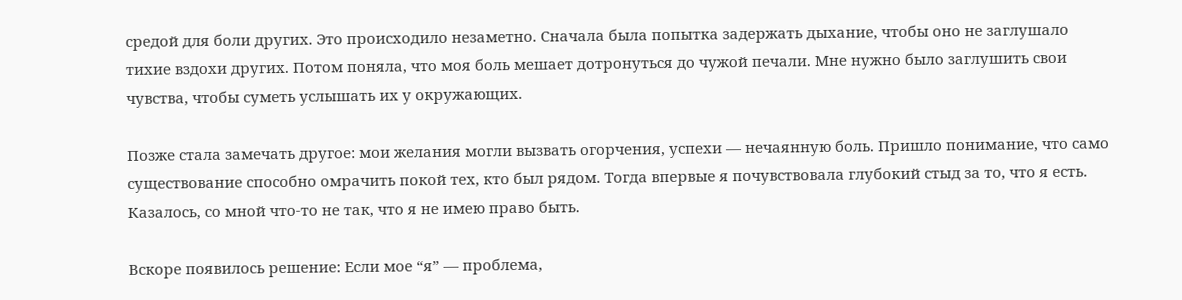средой для боли других. Это происходило незаметно. Сначала была попытка задержать дыхание, чтобы оно не заглушало тихие вздохи других. Потом поняла, что моя боль мешает дотронуться до чужой печали. Мне нужно было заглушить свои чувства, чтобы суметь услышать их у окружающих.

Позже стала замечать другое: мои желания могли вызвать огорчения, успехи — нечаянную боль. Пришло понимание, что само существование способно омрачить покой тех, кто был рядом. Тогда впервые я почувствовала глубокий стыд за то, что я есть. Казалось, со мной что-то не так, что я не имею право быть.

Вскоре появилось решение: Если мое “я” — проблема,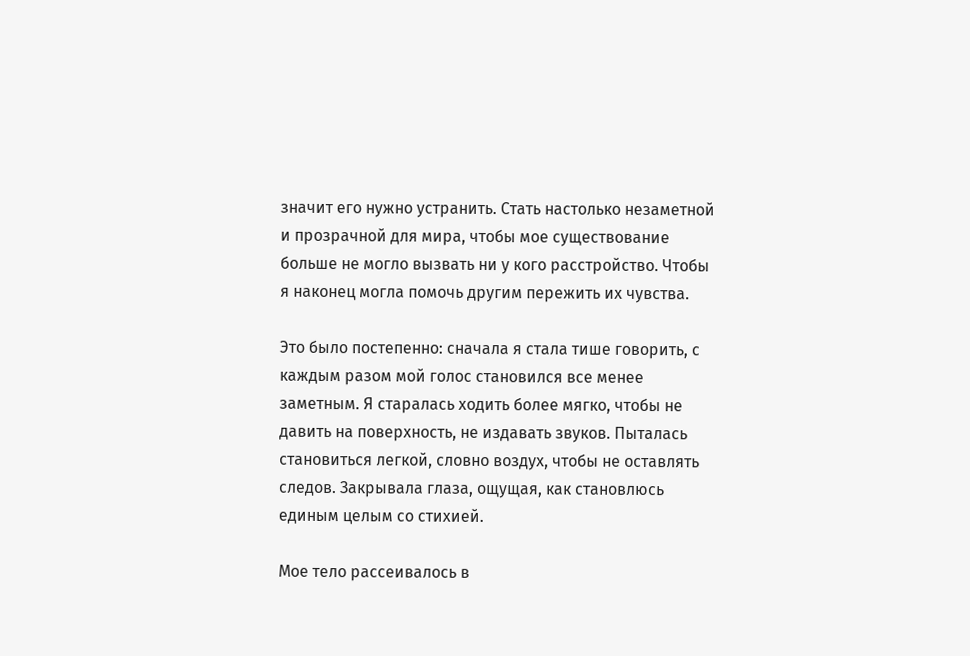значит его нужно устранить. Стать настолько незаметной и прозрачной для мира, чтобы мое существование  больше не могло вызвать ни у кого расстройство. Чтобы я наконец могла помочь другим пережить их чувства.

Это было постепенно: сначала я стала тише говорить, с каждым разом мой голос становился все менее заметным. Я старалась ходить более мягко, чтобы не давить на поверхность, не издавать звуков. Пыталась становиться легкой, словно воздух, чтобы не оставлять следов. Закрывала глаза, ощущая, как становлюсь единым целым со стихией.

Мое тело рассеивалось в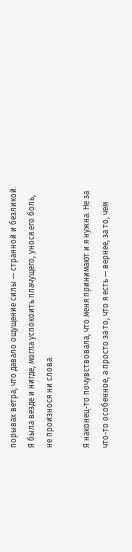порывах ветра, что давало ощущение силы — странной и безликой. Я была везде и нигде, могла успокоить плачущего, унося его боль, не произнося ни слова.

Я наконец-то почувствовала, что меня принимают и я нужна. Не за что-то особенное, а просто за то, что я есть — вернее, за то, чем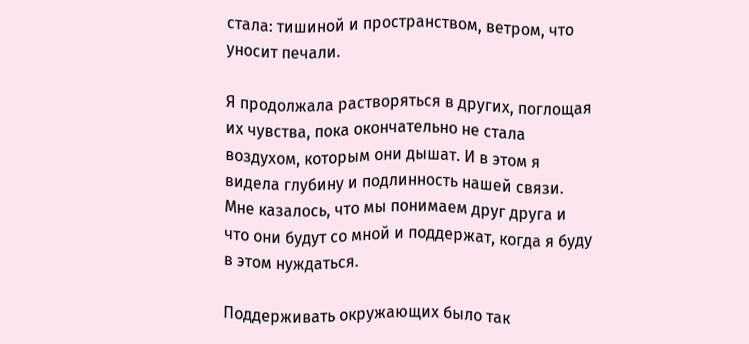стала: тишиной и пространством, ветром, что уносит печали.

Я продолжала растворяться в других, поглощая их чувства, пока окончательно не стала воздухом, которым они дышат. И в этом я видела глубину и подлинность нашей связи. Мне казалось, что мы понимаем друг друга и что они будут со мной и поддержат, когда я буду в этом нуждаться.

Поддерживать окружающих было так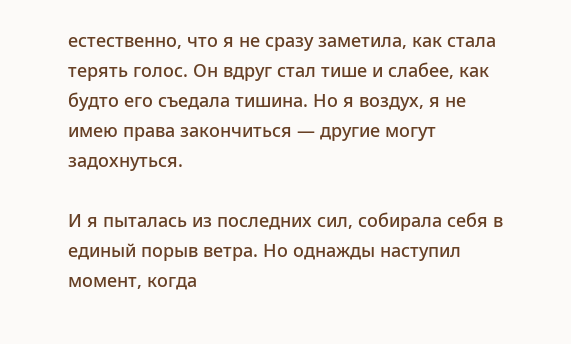естественно, что я не сразу заметила, как стала терять голос. Он вдруг стал тише и слабее, как будто его съедала тишина. Но я воздух, я не имею права закончиться — другие могут задохнуться.

И я пыталась из последних сил, собирала себя в единый порыв ветра. Но однажды наступил момент, когда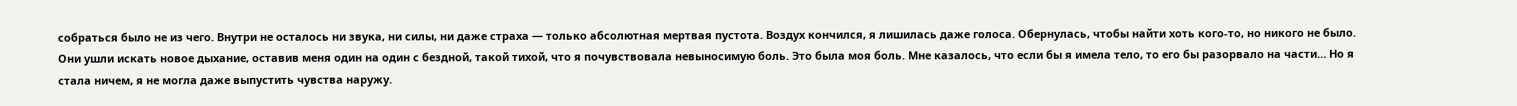собраться было не из чего. Внутри не осталось ни звука, ни силы, ни даже страха — только абсолютная мертвая пустота. Воздух кончился, я лишилась даже голоса. Обернулась, чтобы найти хоть кого-то, но никого не было. Они ушли искать новое дыхание, оставив меня один на один с бездной, такой тихой, что я почувствовала невыносимую боль. Это была моя боль. Мне казалось, что если бы я имела тело, то его бы разорвало на части… Но я стала ничем, я не могла даже выпустить чувства наружу.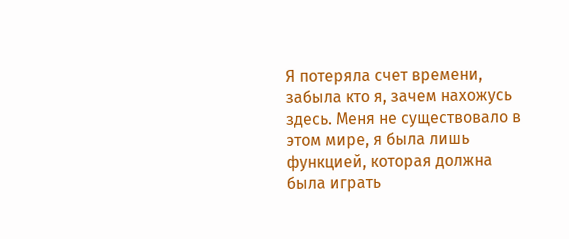Я потеряла счет времени, забыла кто я, зачем нахожусь здесь. Меня не существовало в этом мире, я была лишь функцией, которая должна была играть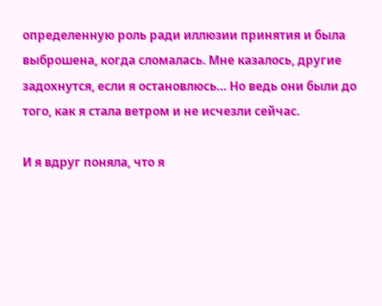определенную роль ради иллюзии принятия и была выброшена, когда сломалась. Мне казалось, другие задохнутся, если я остановлюсь… Но ведь они были до того, как я стала ветром и не исчезли сейчас.

И я вдруг поняла, что я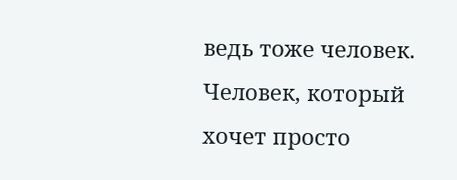ведь тоже человек. Человек, который хочет просто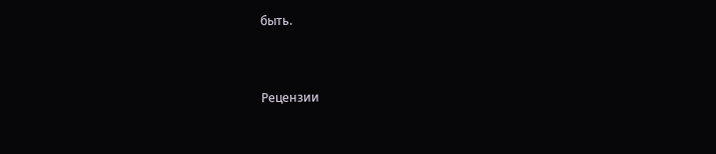быть.


Рецензии